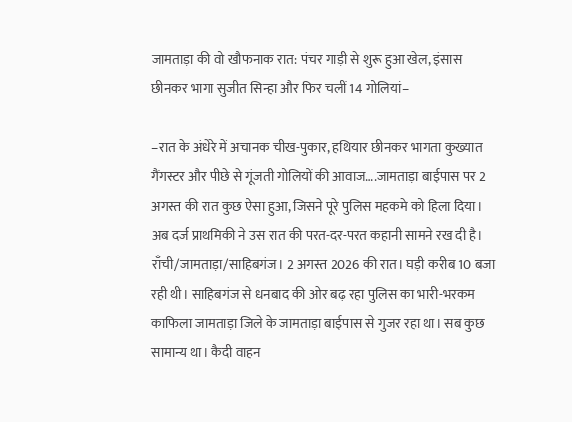जामताड़ा की वो खौफनाक रात: पंचर गाड़ी से शुरू हुआ खेल, इंसास छीनकर भागा सुजीत सिन्हा और फिर चलीं 14 गोलियां–

–रात के अंधेरे में अचानक चीख-पुकार, हथियार छीनकर भागता कुख्यात गैंगस्टर और पीछे से गूंजती गोलियों की आवाज….जामताड़ा बाईपास पर 2 अगस्त की रात कुछ ऐसा हुआ, जिसने पूरे पुलिस महकमे को हिला दिया। अब दर्ज प्राथमिकी ने उस रात की परत-दर-परत कहानी सामने रख दी है।
राँची/जामताड़ा/साहिबगंज। 2 अगस्त 2026 की रात। घड़ी करीब 10 बजा रही थी। साहिबगंज से धनबाद की ओर बढ़ रहा पुलिस का भारी-भरकम काफिला जामताड़ा जिले के जामताड़ा बाईपास से गुजर रहा था। सब कुछ सामान्य था। कैदी वाहन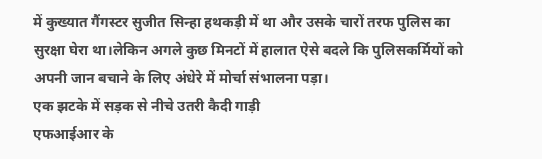में कुख्यात गैंगस्टर सुजीत सिन्हा हथकड़ी में था और उसके चारों तरफ पुलिस का सुरक्षा घेरा था।लेकिन अगले कुछ मिनटों में हालात ऐसे बदले कि पुलिसकर्मियों को अपनी जान बचाने के लिए अंधेरे में मोर्चा संभालना पड़ा।
एक झटके में सड़क से नीचे उतरी कैदी गाड़ी
एफआईआर के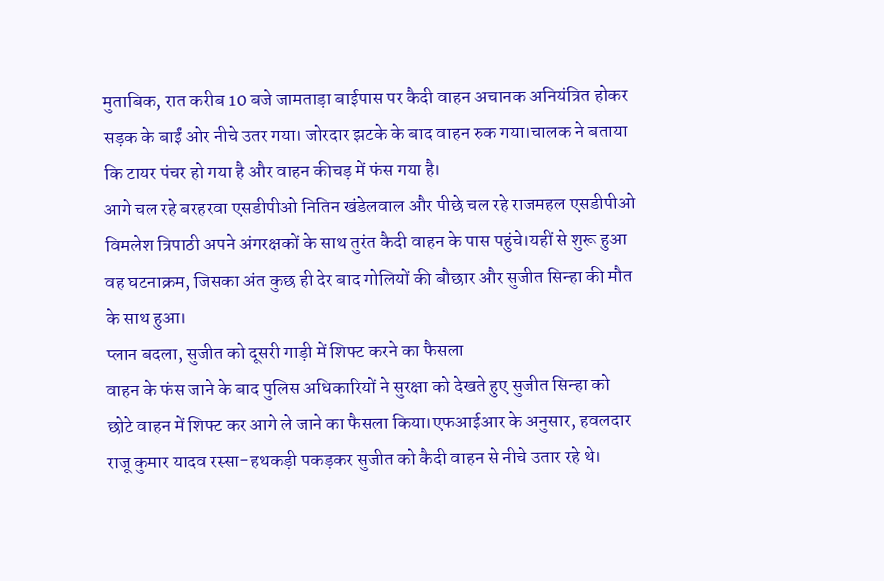मुताबिक, रात करीब 10 बजे जामताड़ा बाईपास पर कैदी वाहन अचानक अनियंत्रित होकर सड़क के बाईं ओर नीचे उतर गया। जोरदार झटके के बाद वाहन रुक गया।चालक ने बताया कि टायर पंचर हो गया है और वाहन कीचड़ में फंस गया है।
आगे चल रहे बरहरवा एसडीपीओ नितिन खंडेलवाल और पीछे चल रहे राजमहल एसडीपीओ विमलेश त्रिपाठी अपने अंगरक्षकों के साथ तुरंत कैदी वाहन के पास पहुंचे।यहीं से शुरू हुआ वह घटनाक्रम, जिसका अंत कुछ ही देर बाद गोलियों की बौछार और सुजीत सिन्हा की मौत के साथ हुआ।
प्लान बदला, सुजीत को दूसरी गाड़ी में शिफ्ट करने का फैसला
वाहन के फंस जाने के बाद पुलिस अधिकारियों ने सुरक्षा को देखते हुए सुजीत सिन्हा को छोटे वाहन में शिफ्ट कर आगे ले जाने का फैसला किया।एफआईआर के अनुसार, हवलदार राजू कुमार यादव रस्सा-हथकड़ी पकड़कर सुजीत को कैदी वाहन से नीचे उतार रहे थे।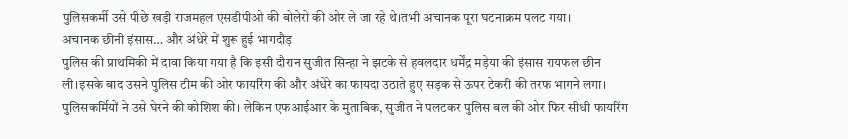पुलिसकर्मी उसे पीछे खड़ी राजमहल एसडीपीओ की बोलेरो की ओर ले जा रहे थे।तभी अचानक पूरा घटनाक्रम पलट गया।
अचानक छीनी इंसास… और अंधेरे में शुरू हुई भागदौड़
पुलिस की प्राथमिकी में दावा किया गया है कि इसी दौरान सुजीत सिन्हा ने झटके से हवलदार धर्मेंद्र मड़ेया की इंसास रायफल छीन ली।इसके बाद उसने पुलिस टीम की ओर फायरिंग की और अंधेरे का फायदा उठाते हुए सड़क से ऊपर टेकरी की तरफ भागने लगा।
पुलिसकर्मियों ने उसे घेरने की कोशिश की। लेकिन एफआईआर के मुताबिक, सुजीत ने पलटकर पुलिस बल की ओर फिर सीधी फायरिंग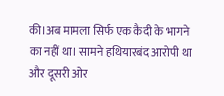की।अब मामला सिर्फ एक कैदी के भागने का नहीं था। सामने हथियारबंद आरोपी था और दूसरी ओर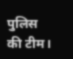पुलिस की टीम।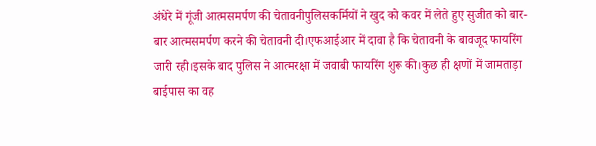अंधेरे में गूंजी आत्मसमर्पण की चेतावनीपुलिसकर्मियों ने खुद को कवर में लेते हुए सुजीत को बार-बार आत्मसमर्पण करने की चेतावनी दी।एफआईआर में दावा है कि चेतावनी के बावजूद फायरिंग जारी रही।इसके बाद पुलिस ने आत्मरक्षा में जवाबी फायरिंग शुरू की।कुछ ही क्षणों में जामताड़ा बाईपास का वह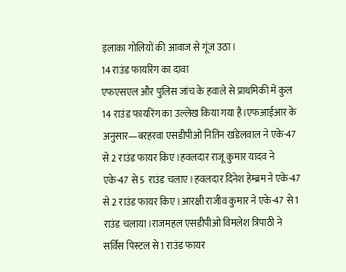इलाका गोलियों की आवाज से गूंज उठा।
14 राउंड फायरिंग का दावा
एफएसएल और पुलिस जांच के हवाले से प्राथमिकी में कुल 14 राउंड फायरिंग का उल्लेख किया गया है।एफआईआर के अनुसार—बरहरवा एसडीपीओ नितिन खंडेलवाल ने एके-47 से 2 राउंड फायर किए।हवलदार राजू कुमार यादव ने एके-47 से 5 राउंड चलाए।हवलदार दिनेश हेम्ब्रम ने एके-47 से 2 राउंड फायर किए।आरक्षी राजीव कुमार ने एके-47 से 1 राउंड चलाया।राजमहल एसडीपीओ विमलेश त्रिपाठी ने सर्विस पिस्टल से 1 राउंड फायर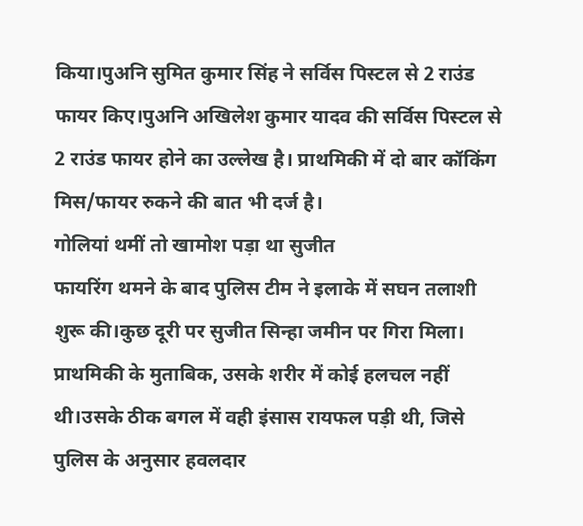किया।पुअनि सुमित कुमार सिंह ने सर्विस पिस्टल से 2 राउंड फायर किए।पुअनि अखिलेश कुमार यादव की सर्विस पिस्टल से 2 राउंड फायर होने का उल्लेख है। प्राथमिकी में दो बार कॉकिंग मिस/फायर रुकने की बात भी दर्ज है।
गोलियां थमीं तो खामोश पड़ा था सुजीत
फायरिंग थमने के बाद पुलिस टीम ने इलाके में सघन तलाशी शुरू की।कुछ दूरी पर सुजीत सिन्हा जमीन पर गिरा मिला। प्राथमिकी के मुताबिक, उसके शरीर में कोई हलचल नहीं थी।उसके ठीक बगल में वही इंसास रायफल पड़ी थी, जिसे पुलिस के अनुसार हवलदार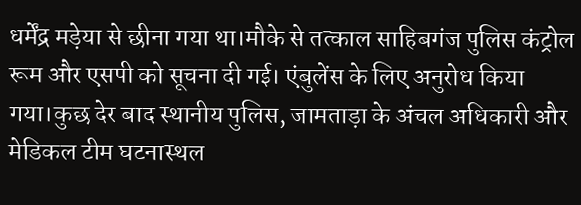धर्मेंद्र मड़ेया से छीना गया था।मौके से तत्काल साहिबगंज पुलिस कंट्रोल रूम और एसपी को सूचना दी गई। एंबुलेंस के लिए अनुरोध किया गया।कुछ देर बाद स्थानीय पुलिस, जामताड़ा के अंचल अधिकारी और मेडिकल टीम घटनास्थल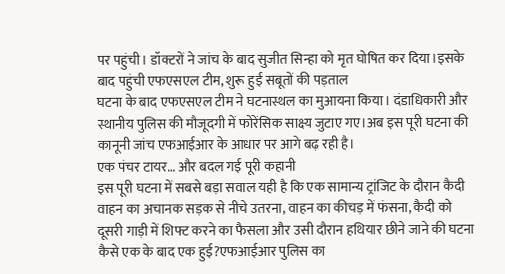पर पहुंची। डॉक्टरों ने जांच के बाद सुजीत सिन्हा को मृत घोषित कर दिया।इसके बाद पहुंची एफएसएल टीम, शुरू हुई सबूतों की पड़ताल
घटना के बाद एफएसएल टीम ने घटनास्थल का मुआयना किया। दंडाधिकारी और स्थानीय पुलिस की मौजूदगी में फोरेंसिक साक्ष्य जुटाए गए।अब इस पूरी घटना की कानूनी जांच एफआईआर के आधार पर आगे बढ़ रही है।
एक पंचर टायर… और बदल गई पूरी कहानी
इस पूरी घटना में सबसे बड़ा सवाल यही है कि एक सामान्य ट्रांजिट के दौरान कैदी वाहन का अचानक सड़क से नीचे उतरना, वाहन का कीचड़ में फंसना, कैदी को दूसरी गाड़ी में शिफ्ट करने का फैसला और उसी दौरान हथियार छीने जाने की घटना कैसे एक के बाद एक हुई?एफआईआर पुलिस का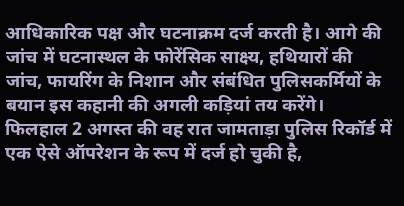आधिकारिक पक्ष और घटनाक्रम दर्ज करती है। आगे की जांच में घटनास्थल के फोरेंसिक साक्ष्य, हथियारों की जांच, फायरिंग के निशान और संबंधित पुलिसकर्मियों के बयान इस कहानी की अगली कड़ियां तय करेंगे।
फिलहाल 2 अगस्त की वह रात जामताड़ा पुलिस रिकॉर्ड में एक ऐसे ऑपरेशन के रूप में दर्ज हो चुकी है,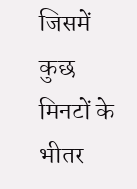जिसमें कुछ मिनटों के भीतर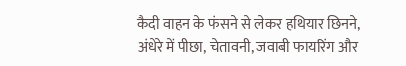कैदी वाहन के फंसने से लेकर हथियार छिनने, अंधेरे में पीछा, चेतावनी, जवाबी फायरिंग और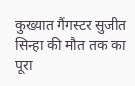कुख्यात गैंगस्टर सुजीत सिन्हा की मौत तक का पूरा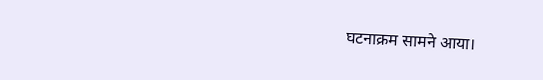घटनाक्रम सामने आया।